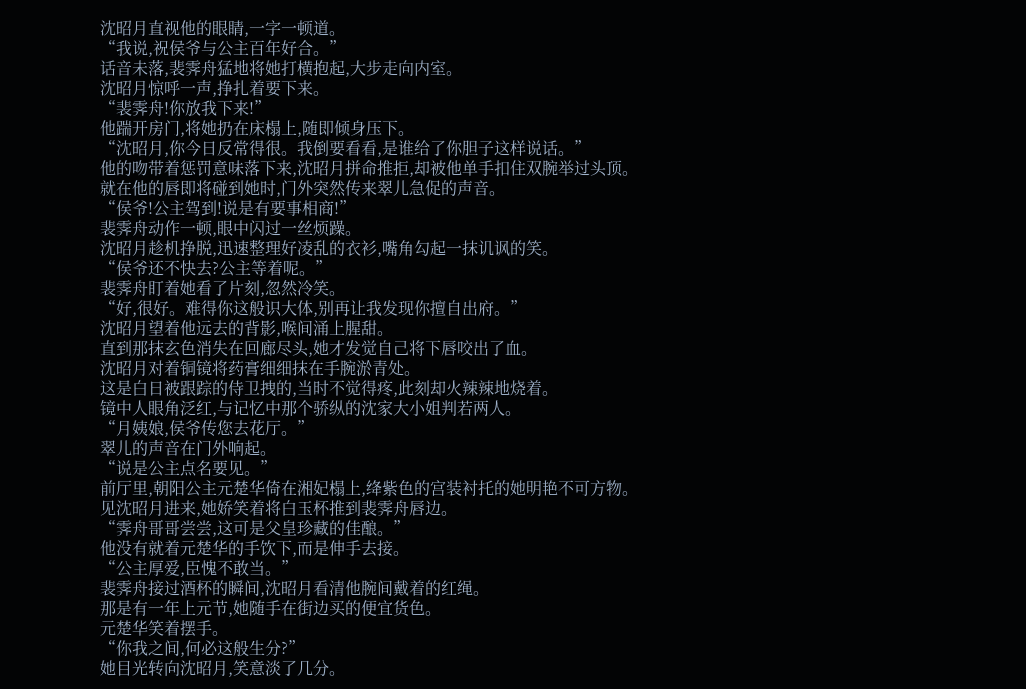沈昭月直视他的眼睛,一字一顿道。
“我说,祝侯爷与公主百年好合。”
话音未落,裴霁舟猛地将她打横抱起,大步走向内室。
沈昭月惊呼一声,挣扎着要下来。
“裴霁舟!你放我下来!”
他踹开房门,将她扔在床榻上,随即倾身压下。
“沈昭月,你今日反常得很。我倒要看看,是谁给了你胆子这样说话。”
他的吻带着惩罚意味落下来,沈昭月拼命推拒,却被他单手扣住双腕举过头顶。
就在他的唇即将碰到她时,门外突然传来翠儿急促的声音。
“侯爷!公主驾到!说是有要事相商!”
裴霁舟动作一顿,眼中闪过一丝烦躁。
沈昭月趁机挣脱,迅速整理好凌乱的衣衫,嘴角勾起一抹讥讽的笑。
“侯爷还不快去?公主等着呢。”
裴霁舟盯着她看了片刻,忽然冷笑。
“好,很好。难得你这般识大体,别再让我发现你擅自出府。”
沈昭月望着他远去的背影,喉间涌上腥甜。
直到那抹玄色消失在回廊尽头,她才发觉自己将下唇咬出了血。
沈昭月对着铜镜将药膏细细抹在手腕淤青处。
这是白日被跟踪的侍卫拽的,当时不觉得疼,此刻却火辣辣地烧着。
镜中人眼角泛红,与记忆中那个骄纵的沈家大小姐判若两人。
“月姨娘,侯爷传您去花厅。”
翠儿的声音在门外响起。
“说是公主点名要见。”
前厅里,朝阳公主元楚华倚在湘妃榻上,绛紫色的宫装衬托的她明艳不可方物。
见沈昭月进来,她娇笑着将白玉杯推到裴霁舟唇边。
“霁舟哥哥尝尝,这可是父皇珍藏的佳酿。”
他没有就着元楚华的手饮下,而是伸手去接。
“公主厚爱,臣愧不敢当。”
裴霁舟接过酒杯的瞬间,沈昭月看清他腕间戴着的红绳。
那是有一年上元节,她随手在街边买的便宜货色。
元楚华笑着摆手。
“你我之间,何必这般生分?”
她目光转向沈昭月,笑意淡了几分。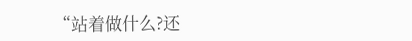“站着做什么?还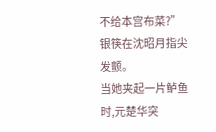不给本宫布菜?”
银筷在沈昭月指尖发颤。
当她夹起一片鲈鱼时,元楚华突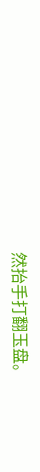然抬手打翻玉盘。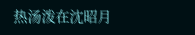热汤泼在沈昭月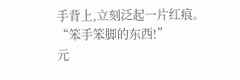手背上,立刻泛起一片红痕。
“笨手笨脚的东西!”
元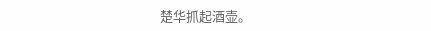楚华抓起酒壶。